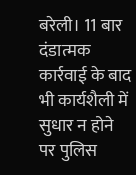बरेली। 11 बार दंडात्मक कार्रवाई के बाद भी कार्यशैली में सुधार न होने पर पुलिस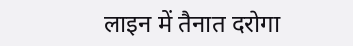लाइन में तैनात दरोगा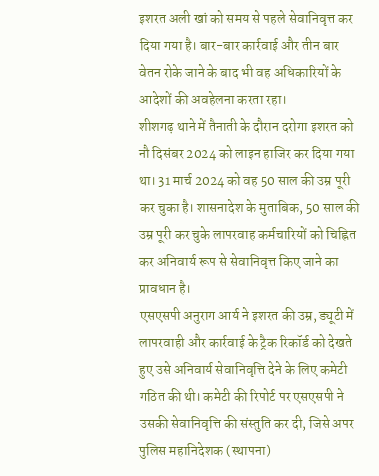इशरत अली खां को समय से पहले सेवानिवृत्त कर दिया गया है। बार-बार कार्रवाई और तीन बार वेतन रोके जाने के बाद भी वह अधिकारियों के आदेशों की अवहेलना करता रहा।
शीशगढ़ थाने में तैनाती के दौरान दरोगा इशरत को नौ दिसंबर 2024 को लाइन हाजिर कर दिया गया था। 31 मार्च 2024 को वह 50 साल की उम्र पूरी कर चुका है। शासनादेश के मुताबिक, 50 साल की उम्र पूरी कर चुके लापरवाह कर्मचारियों को चिह्नित कर अनिवार्य रूप से सेवानिवृत्त किए जाने का प्रावधान है।
एसएसपी अनुराग आर्य ने इशरत की उम्र, ड्यूटी में लापरवाही और कार्रवाई के ट्रैक रिकॉर्ड को देखते हुए उसे अनिवार्य सेवानिवृत्ति देने के लिए कमेटी गठित की थी। कमेटी की रिपोर्ट पर एसएसपी ने उसकी सेवानिवृत्ति की संस्तुति कर दी, जिसे अपर पुलिस महानिदेशक (स्थापना)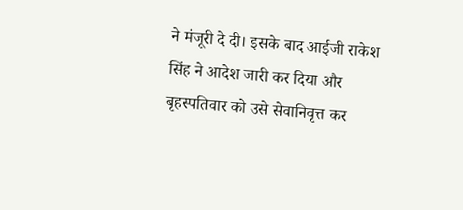ने मंजूरी दे दी। इसके बाद आईजी राकेश सिंह ने आदेश जारी कर दिया और बृहस्पतिवार को उसे सेवानिवृत्त कर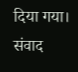दिया गया। संवाद